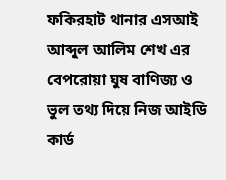ফকিরহাট থানার এসআই আব্দুল আলিম শেখ এর বেপরোয়া ঘুষ বাণিজ্য ও ভুল তথ্য দিয়ে নিজ আইডি কার্ড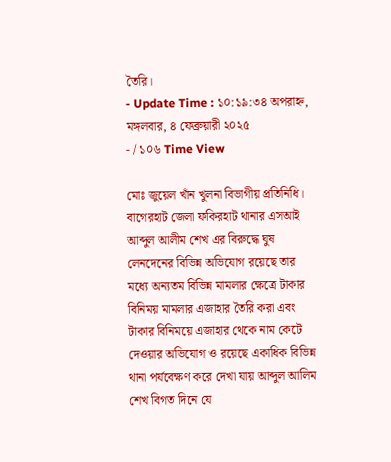তৈরি।
- Update Time : ১০:১৯:৩৪ অপরাহ্ন, মঙ্গলবার, ৪ ফেব্রুয়ারী ২০২৫
- / ১০৬ Time View

মোঃ জুয়েল খাঁন খুলনা বিভাগীয় প্রতিনিধি।
বাগেরহাট জেলা ফকিরহাট থানার এসআই আব্দুল আলীম শেখ এর বিরুদ্ধে ঘুষ লেনদেনের বিভিন্ন অভিযোগ রয়েছে তার মধ্যে অন্যতম বিভিন্ন মামলার ক্ষেত্রে টাকার বিনিময় মামলার এজাহার তৈরি করা এবং টাকার বিনিময়ে এজাহার থেকে নাম কেটে দেওয়ার অভিযোগ ও রয়েছে একাধিক বিভিন্ন থানা পর্যবেক্ষণ করে দেখা যায় আব্দুল আলিম শেখ বিগত দিনে যে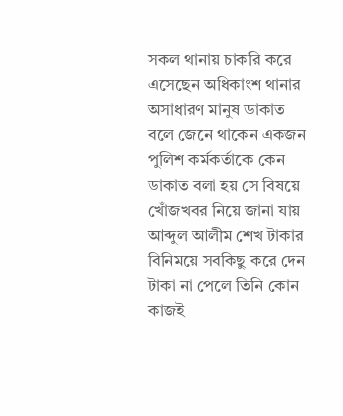সকল থানায় চাকরি করে এসেছেন অধিকাংশ থানার অসাধারণ মানুষ ডাকাত বলে জেনে থাকেন একজন পুলিশ কর্মকর্তাকে কেন ডাকাত বলা হয় সে বিষয়ে খোঁজখবর নিয়ে জানা যায় আব্দুল আলীম শেখ টাকার বিনিময়ে সবকিছু করে দেন টাকা না পেলে তিনি কোন কাজই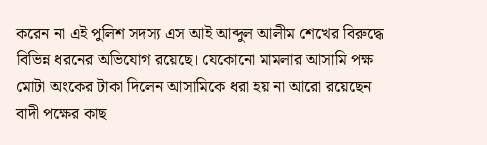করেন না এই পুলিশ সদস্য এস আই আব্দুল আলীম শেখের বিরুদ্ধে বিভিন্ন ধরনের অভিযোগ রয়েছে। যেকোনো মামলার আসামি পক্ষ মোটা অংকের টাকা দিলেন আসামিকে ধরা হয় না আরো রয়েছেন বাদী পক্ষের কাছ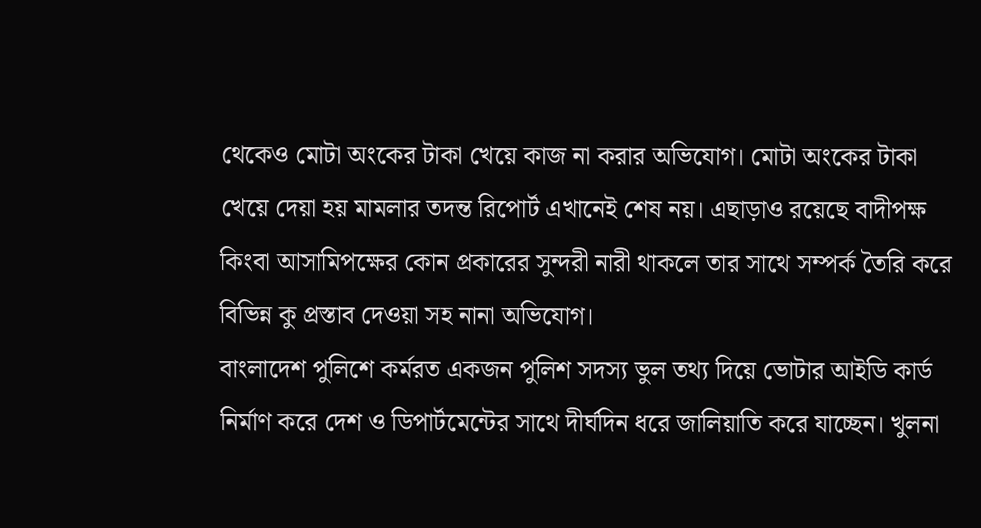থেকেও মোটা অংকের টাকা খেয়ে কাজ না করার অভিযোগ। মোটা অংকের টাকা খেয়ে দেয়া হয় মামলার তদন্ত রিপোর্ট এখানেই শেষ নয়। এছাড়াও রয়েছে বাদীপক্ষ কিংবা আসামিপক্ষের কোন প্রকারের সুন্দরী নারী থাকলে তার সাথে সম্পর্ক তৈরি করে বিভিন্ন কু প্রস্তাব দেওয়া সহ নানা অভিযোগ।
বাংলাদেশ পুলিশে কর্মরত একজন পুলিশ সদস্য ভুল তথ্য দিয়ে ভোটার আইডি কার্ড নির্মাণ করে দেশ ও ডিপার্টমেন্টের সাথে দীর্ঘদিন ধরে জালিয়াতি করে যাচ্ছেন। খুলনা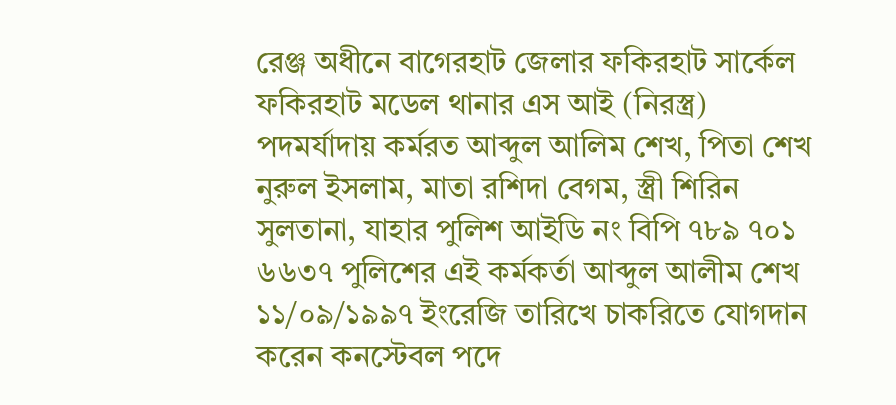রেঞ্জ অধীনে বাগেরহাট জেলার ফকিরহাট সার্কেল ফকিরহাট মডেল থানার এস আই (নিরস্ত্র) পদমর্যাদায় কর্মরত আব্দুল আলিম শেখ, পিতা শেখ নুরুল ইসলাম, মাতা রশিদা বেগম, স্ত্রী শিরিন সুলতানা, যাহার পুলিশ আইডি নং বিপি ৭৮৯ ৭০১ ৬৬৩৭ পুলিশের এই কর্মকর্তা আব্দুল আলীম শেখ ১১/০৯/১৯৯৭ ইংরেজি তারিখে চাকরিতে যোগদান করেন কনস্টেবল পদে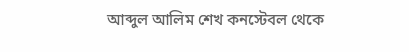আব্দুল আলিম শেখ কনস্টেবল থেকে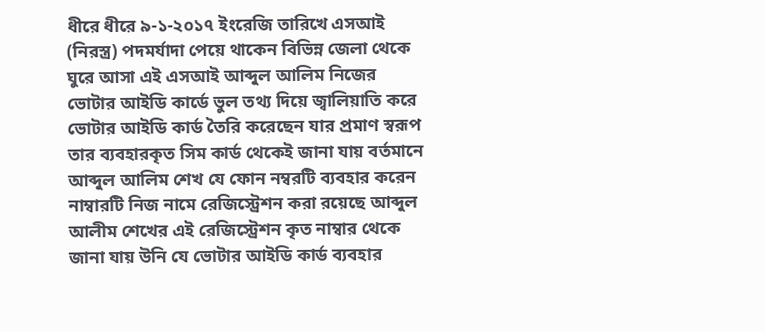ধীরে ধীরে ৯-১-২০১৭ ইংরেজি তারিখে এসআই (নিরস্ত্র) পদমর্যাদা পেয়ে থাকেন বিভিন্ন জেলা থেকে ঘুরে আসা এই এসআই আব্দুল আলিম নিজের ভোটার আইডি কার্ডে ভুল তথ্য দিয়ে জ্বালিয়াতি করে ভোটার আইডি কার্ড তৈরি করেছেন যার প্রমাণ স্বরূপ তার ব্যবহারকৃত সিম কার্ড থেকেই জানা যায় বর্তমানে আব্দুল আলিম শেখ যে ফোন নম্বরটি ব্যবহার করেন নাম্বারটি নিজ নামে রেজিস্ট্রেশন করা রয়েছে আব্দুল আলীম শেখের এই রেজিস্ট্রেশন কৃত নাম্বার থেকে জানা যায় উনি যে ভোটার আইডি কার্ড ব্যবহার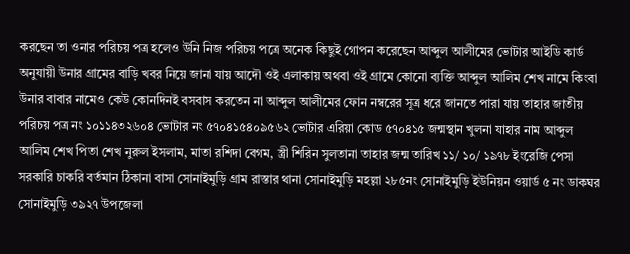করছেন তা ওনার পরিচয় পত্র হলেও উনি নিজ পরিচয় পত্রে অনেক কিছুই গোপন করেছেন আব্দুল আলীমের ভোটার আইডি কার্ড অনুযায়ী উনার গ্রামের বাড়ি খবর নিয়ে জানা যায় আদৌ ওই এলাকায় অথবা ওই গ্রামে কোনো ব্যক্তি আব্দুল আলিম শেখ নামে কিংবা উনার বাবার নামেও কেউ কোনদিনই বসবাস করতেন না আব্দুল আলীমের ফোন নম্বরের সূত্র ধরে জানতে পারা যায় তাহার জাতীয় পরিচয় পত্র নং ১০১১৪৩২৬০৪ ভোটার নং ৫৭০৪১৫৪০৯৫৬২ ভোটার এরিয়া কোড ৫৭০৪১৫ জন্মস্থান খুলনা যাহার নাম আব্দুল আলিম শেখ পিতা শেখ নুরুল ইসলাম, মাতা রশিদা বেগম, স্ত্রী শিরিন সুলতানা তাহার জন্ম তারিখ ১১/ ১০/ ১৯৭৮ ইংরেজি পেসা সরকারি চাকরি বর্তমান ঠিকানা বাসা সোনাইমুড়ি গ্রাম রাস্তার থানা সোনাইমুড়ি মহল্লা ২৮৫নং সোনাইমুড়ি ইউনিয়ন ওয়ার্ড ৫ নং ডাকঘর সোনাইমুড়ি ৩৯২৭ উপজেলা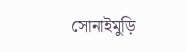সোনাইমুড়ি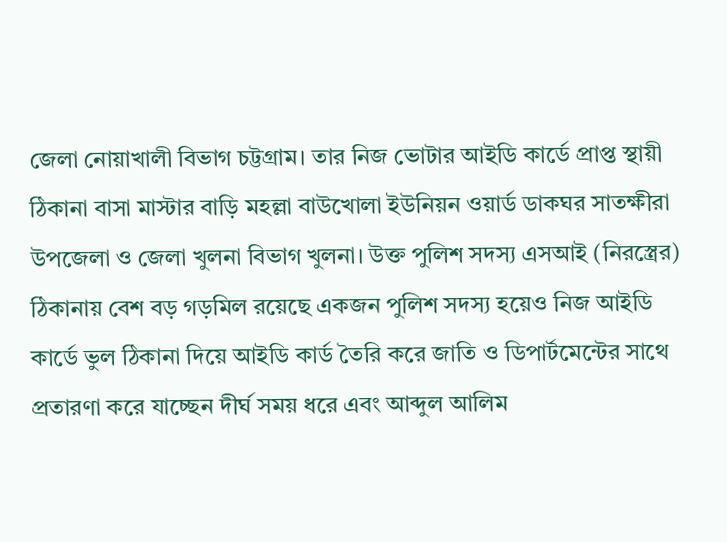জেলা নোয়াখালী বিভাগ চট্টগ্রাম। তার নিজ ভোটার আইডি কার্ডে প্রাপ্ত স্থায়ী ঠিকানা বাসা মাস্টার বাড়ি মহল্লা বাউখোলা ইউনিয়ন ওয়ার্ড ডাকঘর সাতক্ষীরা উপজেলা ও জেলা খুলনা বিভাগ খুলনা। উক্ত পুলিশ সদস্য এসআই (নিরস্ত্রের) ঠিকানায় বেশ বড় গড়মিল রয়েছে একজন পুলিশ সদস্য হয়েও নিজ আইডি কার্ডে ভুল ঠিকানা দিয়ে আইডি কার্ড তৈরি করে জাতি ও ডিপার্টমেন্টের সাথে প্রতারণা করে যাচ্ছেন দীর্ঘ সময় ধরে এবং আব্দুল আলিম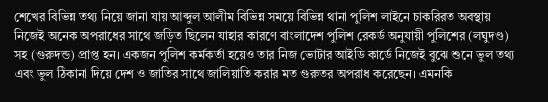শেখের বিভিন্ন তথ্য নিয়ে জানা যায় আব্দুল আলীম বিভিন্ন সময়ে বিভিন্ন থানা পুলিশ লাইনে চাকরিরত অবস্থায় নিজেই অনেক অপরাধের সাথে জড়িত ছিলেন যাহার কারণে বাংলাদেশ পুলিশ রেকর্ড অনুযায়ী পুলিশের (লঘুদণ্ড) সহ (গুরুদন্ড) প্রাপ্ত হন। একজন পুলিশ কর্মকর্তা হয়েও তার নিজ ভোটার আইডি কার্ডে নিজেই বুঝে শুনে ভুল তথ্য এবং ভুল ঠিকানা দিয়ে দেশ ও জাতির সাথে জালিয়াতি করার মত গুরুতর অপরাধ করেছেন। এমনকি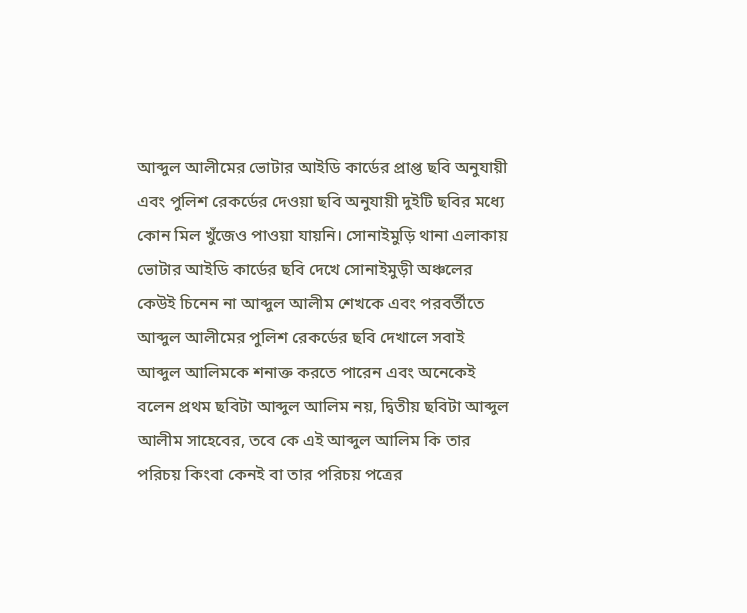আব্দুল আলীমের ভোটার আইডি কার্ডের প্রাপ্ত ছবি অনুযায়ী এবং পুলিশ রেকর্ডের দেওয়া ছবি অনুযায়ী দুইটি ছবির মধ্যে কোন মিল খুঁজেও পাওয়া যায়নি। সোনাইমুড়ি থানা এলাকায় ভোটার আইডি কার্ডের ছবি দেখে সোনাইমুড়ী অঞ্চলের কেউই চিনেন না আব্দুল আলীম শেখকে এবং পরবর্তীতে আব্দুল আলীমের পুলিশ রেকর্ডের ছবি দেখালে সবাই আব্দুল আলিমকে শনাক্ত করতে পারেন এবং অনেকেই বলেন প্রথম ছবিটা আব্দুল আলিম নয়, দ্বিতীয় ছবিটা আব্দুল আলীম সাহেবের, তবে কে এই আব্দুল আলিম কি তার পরিচয় কিংবা কেনই বা তার পরিচয় পত্রের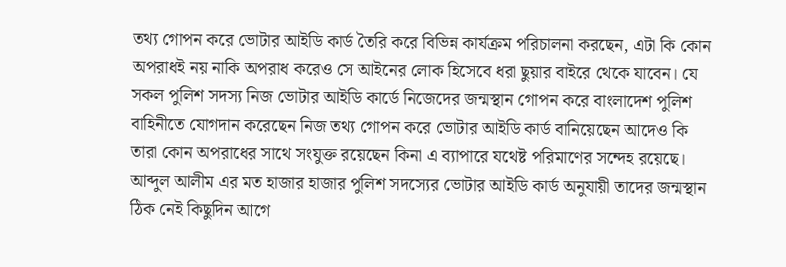তথ্য গোপন করে ভোটার আইডি কার্ড তৈরি করে বিভিন্ন কার্যক্রম পরিচালনা করছেন, এটা কি কোন অপরাধই নয় নাকি অপরাধ করেও সে আইনের লোক হিসেবে ধরা ছুয়ার বাইরে থেকে যাবেন। যে সকল পুলিশ সদস্য নিজ ভোটার আইডি কার্ডে নিজেদের জন্মস্থান গোপন করে বাংলাদেশ পুলিশ বাহিনীতে যোগদান করেছেন নিজ তথ্য গোপন করে ভোটার আইডি কার্ড বানিয়েছেন আদেও কি তারা কোন অপরাধের সাথে সংযুক্ত রয়েছেন কিনা এ ব্যাপারে যথেষ্ট পরিমাণের সন্দেহ রয়েছে। আব্দুল আলীম এর মত হাজার হাজার পুলিশ সদস্যের ভোটার আইডি কার্ড অনুযায়ী তাদের জন্মস্থান ঠিক নেই কিছুদিন আগে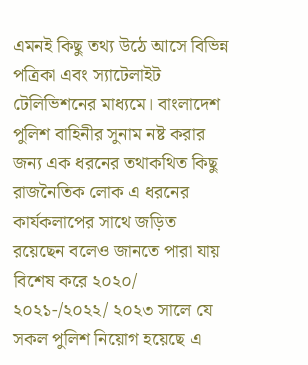এমনই কিছু তথ্য উঠে আসে বিভিন্ন পত্রিকা এবং স্যাটেলাইট টেলিভিশনের মাধ্যমে। বাংলাদেশ পুলিশ বাহিনীর সুনাম নষ্ট করার জন্য এক ধরনের তথাকথিত কিছু রাজনৈতিক লোক এ ধরনের কার্যকলাপের সাথে জড়িত রয়েছেন বলেও জানতে পারা যায় বিশেষ করে ২০২০/ ২০২১-/২০২২/ ২০২৩ সালে যে সকল পুলিশ নিয়োগ হয়েছে এ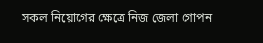সকল নিয়োগের ক্ষেত্রে নিজ জেলা গোপন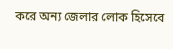করে অন্য জেলার লোক হিসেবে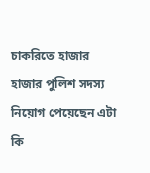চাকরিতে হাজার হাজার পুলিশ সদস্য নিয়োগ পেয়েছেন এটা কি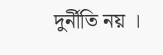দুর্নীতি নয় ।